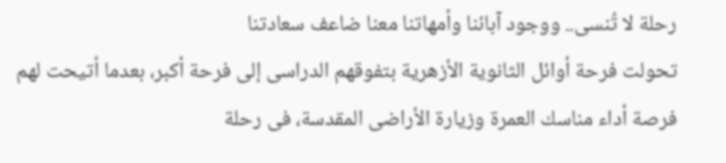رحلة لا تُنسى.. ووجود آبائنا وأمهاتنا معنا ضاعف سعادتنا
تحولت فرحة أوائل الثانوية الأزهرية بتفوقهم الدراسى إلى فرحة أكبر، بعدما أتيحت لهم فرصة أداء مناسك العمرة وزيارة الأراضى المقدسة، فى رحلة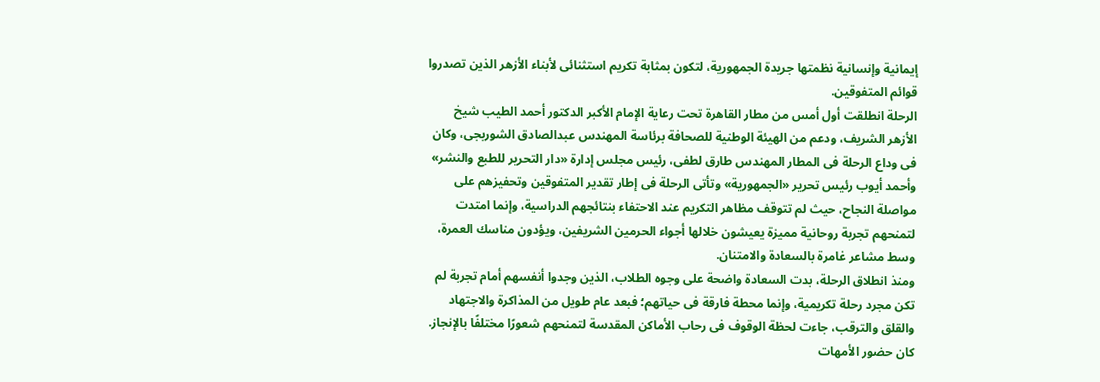إيمانية وإنسانية نظمتها جريدة الجمهورية، لتكون بمثابة تكريم استثنائى لأبناء الأزهر الذين تصدروا قوائم المتفوقين.
الرحلة انطلقت أول أمس من مطار القاهرة تحت رعاية الإمام الأكبر الدكتور أحمد الطيب شيخ الأزهر الشريف، ودعم من الهيئة الوطنية للصحافة برئاسة المهندس عبدالصادق الشوربجى، وكان فى وداع الرحلة فى المطار المهندس طارق لطفى، رئيس مجلس إدارة «دار التحرير للطبع والنشر» وأحمد أيوب رئيس تحرير «الجمهورية» وتأتى الرحلة فى إطار تقدير المتفوقين وتحفيزهم على مواصلة النجاح، حيث لم تتوقف مظاهر التكريم عند الاحتفاء بنتائجهم الدراسية، وإنما امتدت لتمنحهم تجربة روحانية مميزة يعيشون خلالها أجواء الحرمين الشريفين، ويؤدون مناسك العمرة، وسط مشاعر غامرة بالسعادة والامتنان.
ومنذ انطلاق الرحلة، بدت السعادة واضحة على وجوه الطلاب، الذين وجدوا أنفسهم أمام تجربة لم تكن مجرد رحلة تكريمية، وإنما محطة فارقة فى حياتهم؛ فبعد عام طويل من المذاكرة والاجتهاد والقلق والترقب، جاءت لحظة الوقوف فى رحاب الأماكن المقدسة لتمنحهم شعورًا مختلفًا بالإنجاز.
كان حضور الأمهات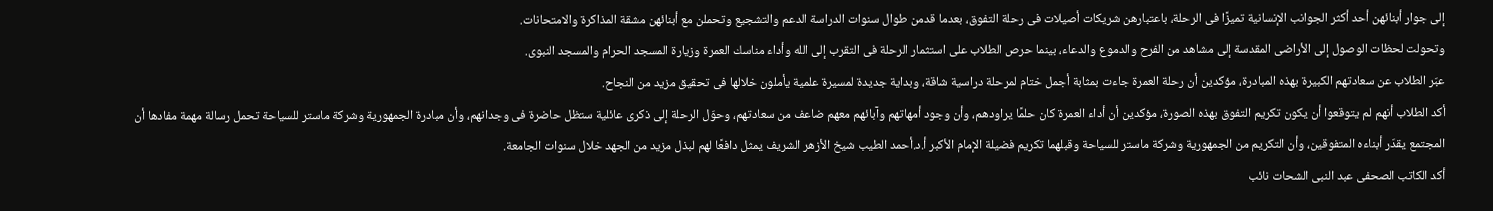إلى جوار أبنائهن أحد أكثر الجوانب الإنسانية تميزًا فى الرحلة، باعتبارهن شريكات أصيلات فى رحلة التفوق، بعدما قدمن طوال سنوات الدراسة الدعم والتشجيع وتحملن مع أبنائهن مشقة المذاكرة والامتحانات.
وتحولت لحظات الوصول إلى الأراضى المقدسة إلى مشاهد من الفرح والدموع والدعاء، بينما حرص الطلاب على استثمار الرحلة فى التقرب إلى الله وأداء مناسك العمرة وزيارة المسجد الحرام والمسجد النبوى.
عبّر الطلاب عن سعادتهم الكبيرة بهذه المبادرة، مؤكدين أن رحلة العمرة جاءت بمثابة أجمل ختام لمرحلة دراسية شاقة، وبداية جديدة لمسيرة علمية يأملون خلالها فى تحقيق مزيد من النجاح.
أكد الطلاب أنهم لم يتوقعوا أن يكون تكريم التفوق بهذه الصورة، مؤكدين أن أداء العمرة كان حلمًا يراودهم، وأن وجود أمهاتهم وآبائهم معهم ضاعف من سعادتهم، وحوّل الرحلة إلى ذكرى عائلية ستظل حاضرة فى وجدانهم، وأن مبادرة الجمهورية وشركة ماستر للسياحة تحمل رسالة مهمة مفادها أن المجتمع يقدّر أبناءه المتفوقين، وأن التكريم من الجمهورية وشركة ماستر للسياحة وقبلهما تكريم فضيلة الإمام الأكبر أ.د.أحمد الطيب شيخ الأزهر الشريف يمثل دافعًا لهم لبذل مزيد من الجهد خلال سنوات الجامعة.
أكد الكاتب الصحفى عبد النبى الشحات نائب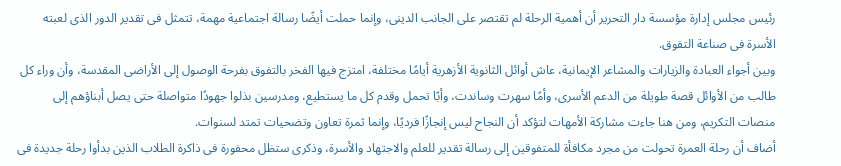رئيس مجلس إدارة مؤسسة دار التحرير أن أهمية الرحلة لم تقتصر على الجانب الدينى، وإنما حملت أيضًا رسالة اجتماعية مهمة، تتمثل فى تقدير الدور الذى لعبته الأسرة فى صناعة التفوق.
وبين أجواء العبادة والزيارات والمشاعر الإيمانية، عاش أوائل الثانوية الأزهرية أيامًا مختلفة، امتزج فيها الفخر بالتفوق بفرحة الوصول إلى الأراضى المقدسة، وأن وراء كل طالب من الأوائل قصة طويلة من الدعم الأسرى، وأمًا سهرت وساندت، وأبًا تحمل وقدم كل ما يستطيع، ومدرسين بذلوا جهودًا متواصلة حتى يصل أبناؤهم إلى منصات التكريم، ومن هنا جاءت مشاركة الأمهات لتؤكد أن النجاح ليس إنجازًا فرديًا، وإنما ثمرة تعاون وتضحيات تمتد لسنوات.
أضاف أن رحلة العمرة تحولت من مجرد مكافأة للمتفوقين إلى رسالة تقدير للعلم والاجتهاد والأسرة، وذكرى ستظل محفورة فى ذاكرة الطلاب الذين بدأوا رحلة جديدة فى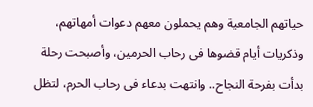حياتهم الجامعية وهم يحملون معهم دعوات أمهاتهم، وذكريات أيام قضوها فى رحاب الحرمين، وأصبحت رحلة بدأت بفرحة النجاح.. وانتهت بدعاء فى رحاب الحرم، لتظل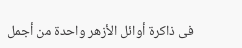فى ذاكرة أوائل الأزهر واحدة من أجمل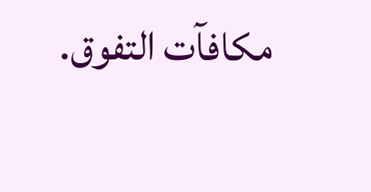مكافآت التفوق.